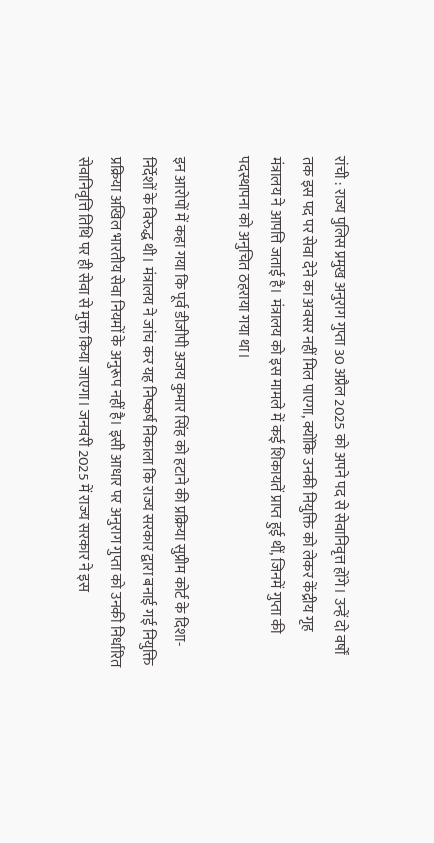रांची : राज्य पुलिस प्रमुख अनुराग गुप्ता 30 अप्रैल 2025 को अपने पद से सेवानिवृत्त होंगे। उन्हें दो वर्षों तक इस पद पर सेवा देने का अवसर नहीं मिल पाएगा, क्योंकि उनकी नियुक्ति को लेकर केंद्रीय गृह मंत्रालय ने आपत्ति जताई है। मंत्रालय को इस मामले में कई शिकायतें प्राप्त हुई थीं, जिनमें गुप्ता की पदस्थापना को अनुचित ठहराया गया था।

इन आरोपों में कहा गया कि पूर्व डीजीपी अजय कुमार सिंह को हटाने की प्रक्रिया सुप्रीम कोर्ट के दिशा-निर्देशों के विरुद्ध थी। मंत्रालय ने जांच कर यह निष्कर्ष निकाला कि राज्य सरकार द्वारा बनाई गई नियुक्ति प्रक्रिया अखिल भारतीय सेवा नियमों के अनुरूप नहीं है। इसी आधार पर अनुराग गुप्ता को उनकी निर्धारित सेवानिवृत्ति तिथि पर ही सेवा से मुक्त किया जाएगा। जनवरी 2025 में राज्य सरकार ने इस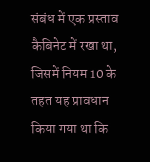संबंध में एक प्रस्ताव कैबिनेट में रखा था, जिसमें नियम 10 के तहत यह प्रावधान किया गया था कि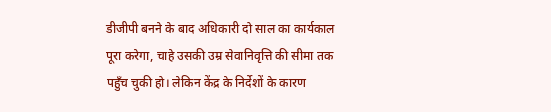डीजीपी बनने के बाद अधिकारी दो साल का कार्यकाल पूरा करेगा, चाहे उसकी उम्र सेवानिवृत्ति की सीमा तक पहुँच चुकी हो। लेकिन केंद्र के निर्देशों के कारण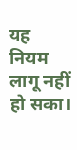यह नियम लागू नहीं हो सका।